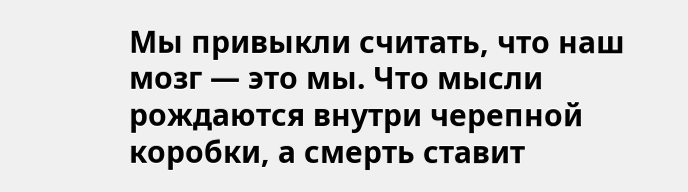Мы привыкли считать, что наш мозг — это мы. Что мысли рождаются внутри черепной коробки, а смерть ставит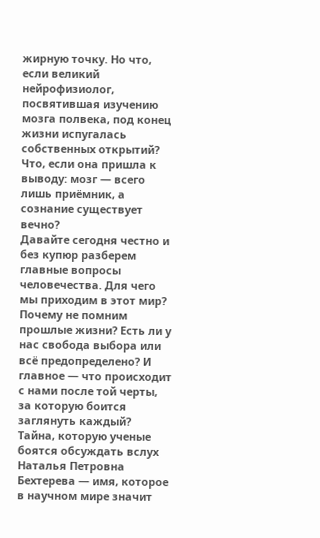жирную точку. Но что, если великий нейрофизиолог, посвятившая изучению мозга полвека, под конец жизни испугалась собственных открытий? Что, если она пришла к выводу: мозг — всего лишь приёмник, а сознание существует вечно?
Давайте сегодня честно и без купюр разберем главные вопросы человечества. Для чего мы приходим в этот мир? Почему не помним прошлые жизни? Есть ли у нас свобода выбора или всё предопределено? И главное — что происходит с нами после той черты, за которую боится заглянуть каждый?
Тайна, которую ученые боятся обсуждать вслух
Наталья Петровна Бехтерева — имя, которое в научном мире значит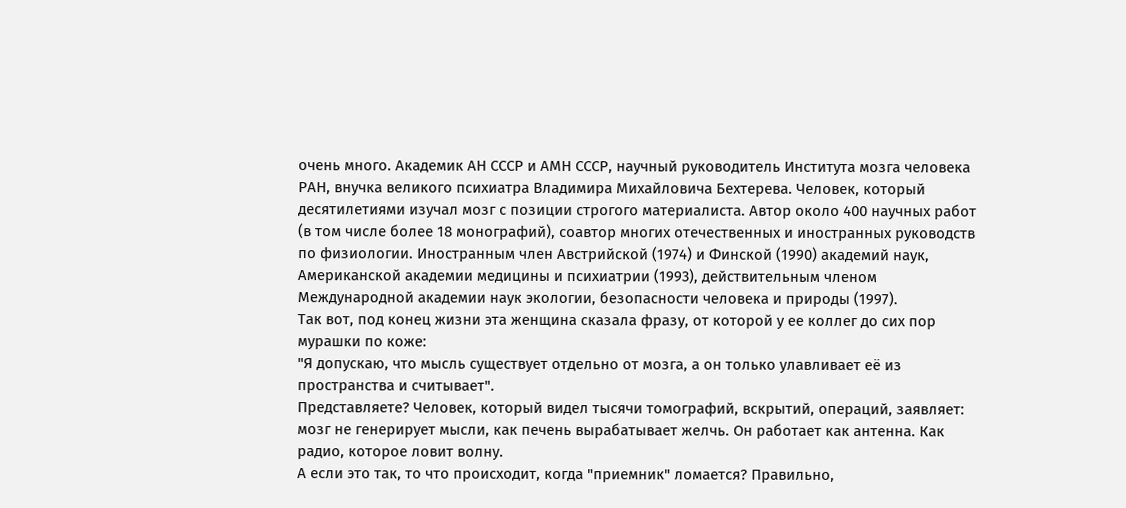очень много. Академик АН СССР и АМН СССР, научный руководитель Института мозга человека РАН, внучка великого психиатра Владимира Михайловича Бехтерева. Человек, который десятилетиями изучал мозг с позиции строгого материалиста. Автор около 400 научных работ (в том числе более 18 монографий), соавтор многих отечественных и иностранных руководств по физиологии. Иностранным член Австрийской (1974) и Финской (1990) академий наук, Американской академии медицины и психиатрии (1993), действительным членом Международной академии наук экологии, безопасности человека и природы (1997).
Так вот, под конец жизни эта женщина сказала фразу, от которой у ее коллег до сих пор мурашки по коже:
"Я допускаю, что мысль существует отдельно от мозга, а он только улавливает её из пространства и считывает".
Представляете? Человек, который видел тысячи томографий, вскрытий, операций, заявляет: мозг не генерирует мысли, как печень вырабатывает желчь. Он работает как антенна. Как радио, которое ловит волну.
А если это так, то что происходит, когда "приемник" ломается? Правильно,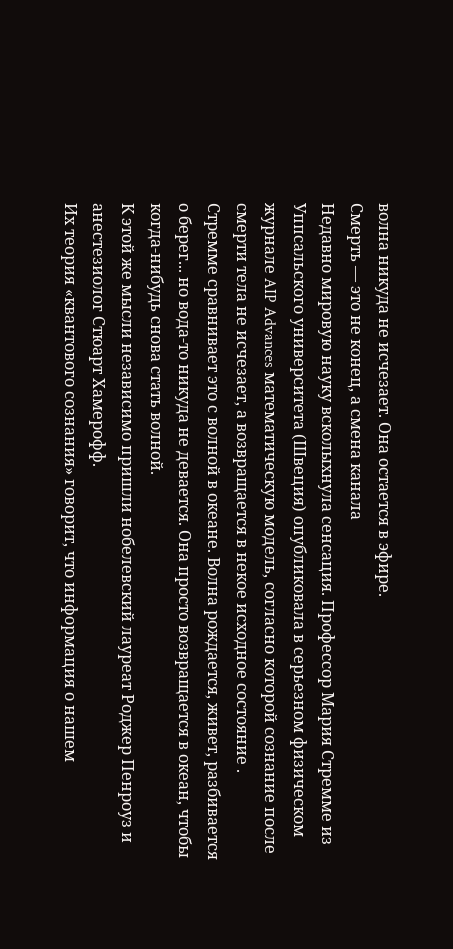волна никуда не исчезает. Она остается в эфире.
Смерть — это не конец, а смена канала
Недавно мировую науку всколыхнула сенсация. Профессор Мария Стремме из Уппсальского университета (Швеция) опубликовала в серьезном физическом журнале AIP Advances математическую модель, согласно которой сознание после смерти тела не исчезает, а возвращается в некое исходное состояние .
Стремме сравнивает это с волной в океане. Волна рождается, живет, разбивается о берег... но вода-то никуда не девается. Она просто возвращается в океан, чтобы когда-нибудь снова стать волной.
К этой же мысли независимо пришли нобелевский лауреат Роджер Пенроуз и анестезиолог Стюарт Хамерофф.
Их теория «квантового сознания» говорит, что информация о нашем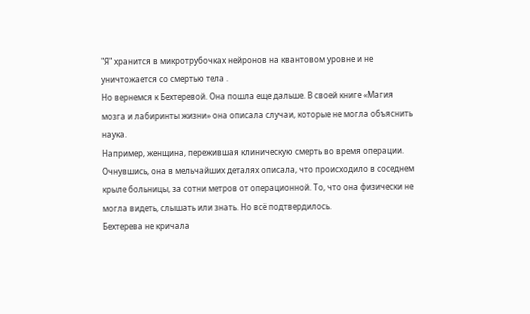"Я" хранится в микротрубочках нейронов на квантовом уровне и не уничтожается со смертью тела .
Но вернемся к Бехтеревой. Она пошла еще дальше. В своей книге «Магия мозга и лабиринты жизни» она описала случаи, которые не могла объяснить наука.
Например, женщина, пережившая клиническую смерть во время операции. Очнувшись, она в мельчайших деталях описала, что происходило в соседнем крыле больницы, за сотни метров от операционной. То, что она физически не могла видеть, слышать или знать. Но всё подтвердилось.
Бехтерева не кричала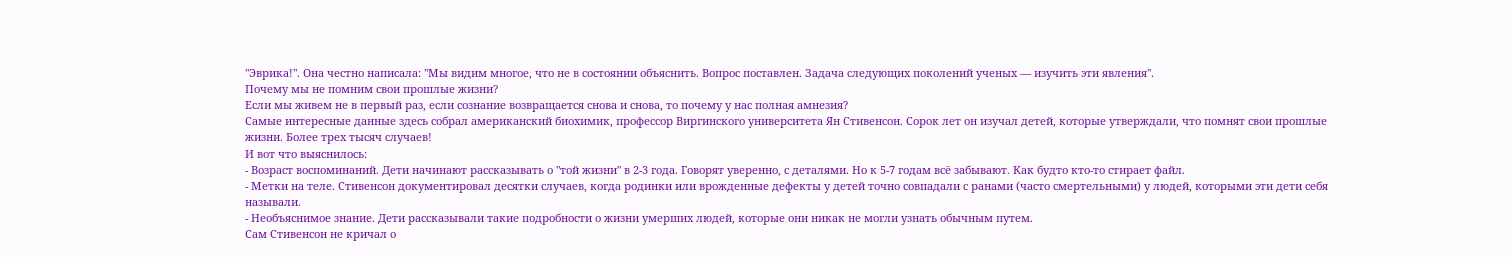"Эврика!". Она честно написала: "Мы видим многое, что не в состоянии объяснить. Вопрос поставлен. Задача следующих поколений ученых — изучить эти явления".
Почему мы не помним свои прошлые жизни?
Если мы живем не в первый раз, если сознание возвращается снова и снова, то почему у нас полная амнезия?
Самые интересные данные здесь собрал американский биохимик, профессор Виргинского университета Ян Стивенсон. Сорок лет он изучал детей, которые утверждали, что помнят свои прошлые жизни. Более трех тысяч случаев!
И вот что выяснилось:
- Возраст воспоминаний. Дети начинают рассказывать о "той жизни" в 2-3 года. Говорят уверенно, с деталями. Но к 5-7 годам всё забывают. Как будто кто-то стирает файл.
- Метки на теле. Стивенсон документировал десятки случаев, когда родинки или врожденные дефекты у детей точно совпадали с ранами (часто смертельными) у людей, которыми эти дети себя называли.
- Необъяснимое знание. Дети рассказывали такие подробности о жизни умерших людей, которые они никак не могли узнать обычным путем.
Сам Стивенсон не кричал о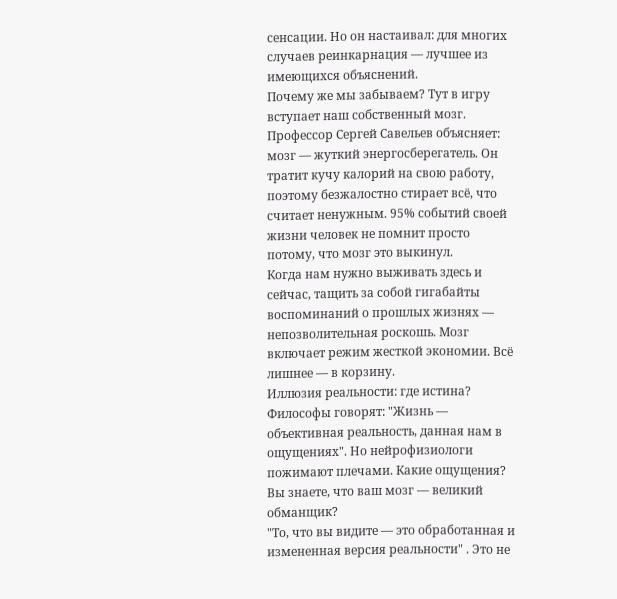сенсации. Но он настаивал: для многих случаев реинкарнация — лучшее из имеющихся объяснений.
Почему же мы забываем? Тут в игру вступает наш собственный мозг. Профессор Сергей Савельев объясняет: мозг — жуткий энергосберегатель. Он тратит кучу калорий на свою работу, поэтому безжалостно стирает всё, что считает ненужным. 95% событий своей жизни человек не помнит просто потому, что мозг это выкинул.
Когда нам нужно выживать здесь и сейчас, тащить за собой гигабайты воспоминаний о прошлых жизнях — непозволительная роскошь. Мозг включает режим жесткой экономии. Всё лишнее — в корзину.
Иллюзия реальности: где истина?
Философы говорят: "Жизнь — объективная реальность, данная нам в ощущениях". Но нейрофизиологи пожимают плечами. Какие ощущения? Вы знаете, что ваш мозг — великий обманщик?
"То, что вы видите — это обработанная и измененная версия реальности" . Это не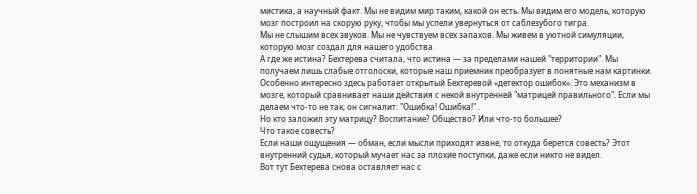мистика, а научный факт. Мы не видим мир таким, какой он есть. Мы видим его модель, которую мозг построил на скорую руку, чтобы мы успели увернуться от саблезубого тигра.
Мы не слышим всех звуков. Мы не чувствуем всех запахов. Мы живем в уютной симуляции, которую мозг создал для нашего удобства.
А где же истина? Бехтерева считала, что истина — за пределами нашей "территории". Мы получаем лишь слабые отголоски, которые наш приемник преобразует в понятные нам картинки.
Особенно интересно здесь работает открытый Бехтеревой «детектор ошибок». Это механизм в мозге, который сравнивает наши действия с некой внутренней "матрицей правильного". Если мы делаем что-то не так, он сигналит: "Ошибка! Ошибка!" .
Но кто заложил эту матрицу? Воспитание? Общество? Или что-то большее?
Что такое совесть?
Если наши ощущения — обман, если мысли приходят извне, то откуда берется совесть? Этот внутренний судья, который мучает нас за плохие поступки, даже если никто не видел.
Вот тут Бехтерева снова оставляет нас с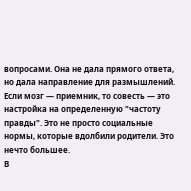вопросами. Она не дала прямого ответа, но дала направление для размышлений.
Если мозг — приемник, то совесть — это настройка на определенную "частоту правды". Это не просто социальные нормы, которые вдолбили родители. Это нечто большее.
В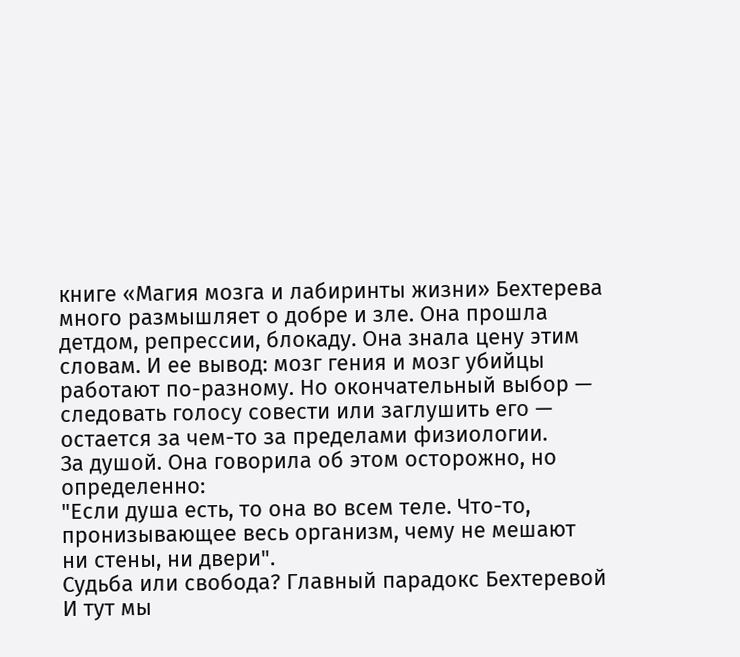книге «Магия мозга и лабиринты жизни» Бехтерева много размышляет о добре и зле. Она прошла детдом, репрессии, блокаду. Она знала цену этим словам. И ее вывод: мозг гения и мозг убийцы работают по-разному. Но окончательный выбор — следовать голосу совести или заглушить его — остается за чем-то за пределами физиологии.
За душой. Она говорила об этом осторожно, но определенно:
"Если душа есть, то она во всем теле. Что-то, пронизывающее весь организм, чему не мешают ни стены, ни двери".
Судьба или свобода? Главный парадокс Бехтеревой
И тут мы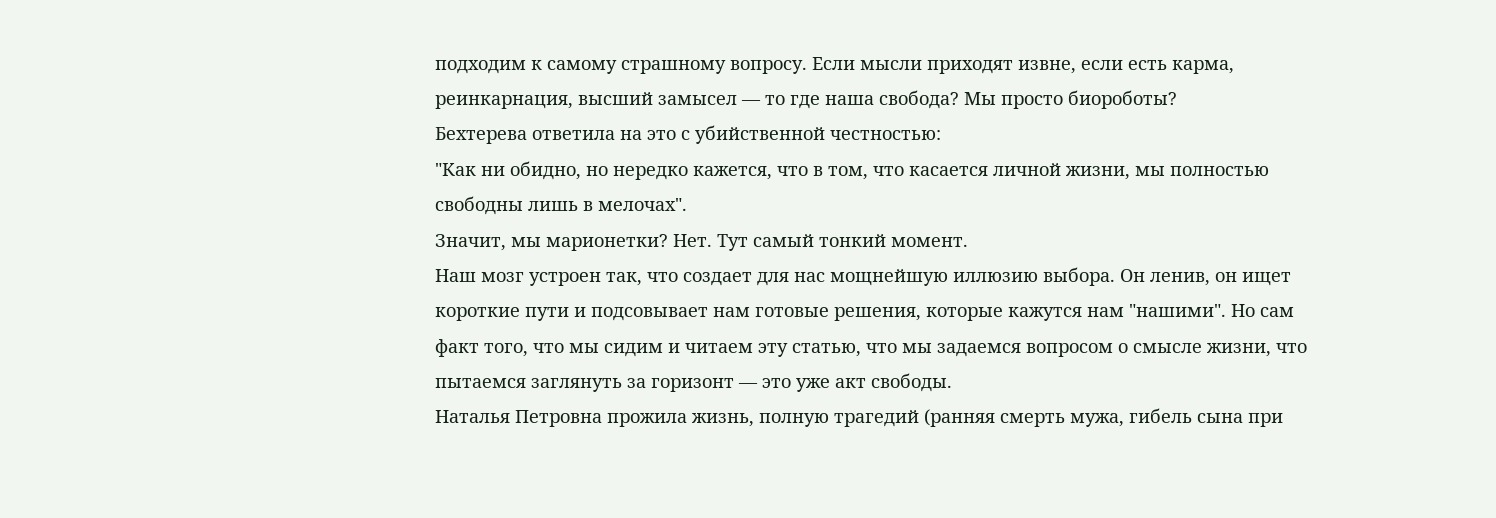подходим к самому страшному вопросу. Если мысли приходят извне, если есть карма, реинкарнация, высший замысел — то где наша свобода? Мы просто биороботы?
Бехтерева ответила на это с убийственной честностью:
"Как ни обидно, но нередко кажется, что в том, что касается личной жизни, мы полностью свободны лишь в мелочах".
Значит, мы марионетки? Нет. Тут самый тонкий момент.
Наш мозг устроен так, что создает для нас мощнейшую иллюзию выбора. Он ленив, он ищет короткие пути и подсовывает нам готовые решения, которые кажутся нам "нашими". Но сам факт того, что мы сидим и читаем эту статью, что мы задаемся вопросом о смысле жизни, что пытаемся заглянуть за горизонт — это уже акт свободы.
Наталья Петровна прожила жизнь, полную трагедий (ранняя смерть мужа, гибель сына при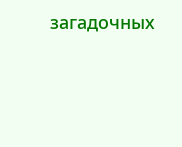загадочных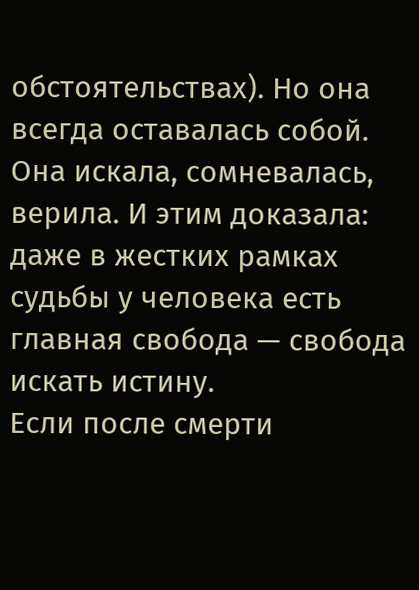обстоятельствах). Но она всегда оставалась собой. Она искала, сомневалась, верила. И этим доказала: даже в жестких рамках судьбы у человека есть главная свобода — свобода искать истину.
Если после смерти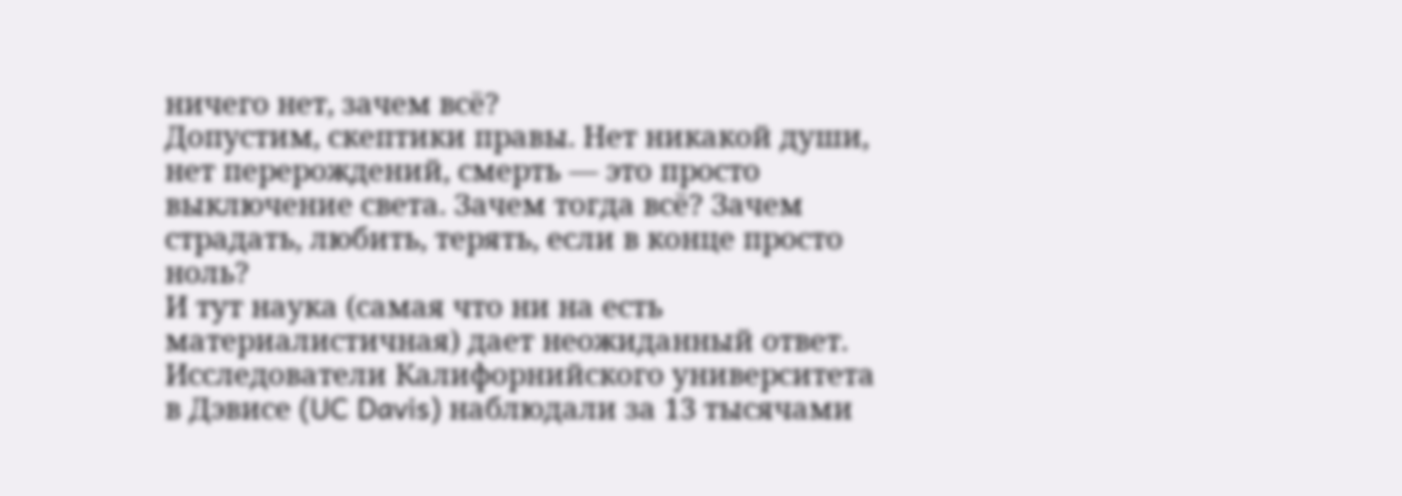ничего нет, зачем всё?
Допустим, скептики правы. Нет никакой души, нет перерождений, смерть — это просто выключение света. Зачем тогда всё? Зачем страдать, любить, терять, если в конце просто ноль?
И тут наука (самая что ни на есть материалистичная) дает неожиданный ответ.
Исследователи Калифорнийского университета в Дэвисе (UC Davis) наблюдали за 13 тысячами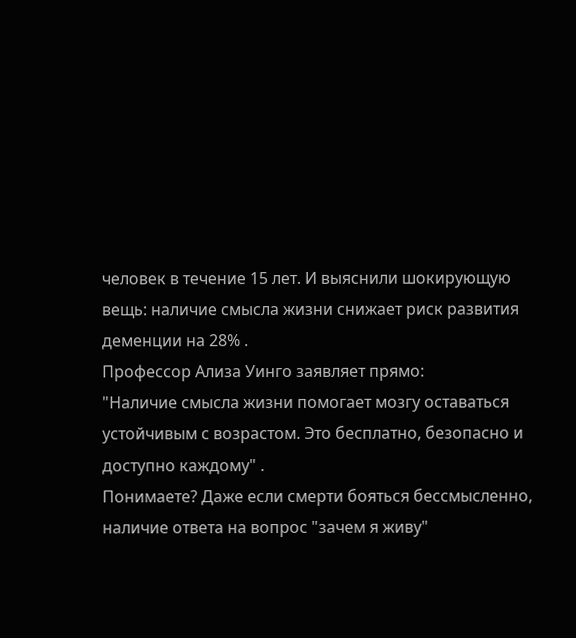человек в течение 15 лет. И выяснили шокирующую вещь: наличие смысла жизни снижает риск развития деменции на 28% .
Профессор Ализа Уинго заявляет прямо:
"Наличие смысла жизни помогает мозгу оставаться устойчивым с возрастом. Это бесплатно, безопасно и доступно каждому" .
Понимаете? Даже если смерти бояться бессмысленно, наличие ответа на вопрос "зачем я живу"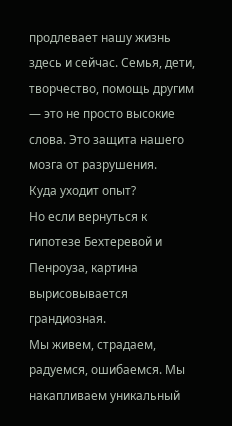продлевает нашу жизнь здесь и сейчас. Семья, дети, творчество, помощь другим — это не просто высокие слова. Это защита нашего мозга от разрушения.
Куда уходит опыт?
Но если вернуться к гипотезе Бехтеревой и Пенроуза, картина вырисовывается грандиозная.
Мы живем, страдаем, радуемся, ошибаемся. Мы накапливаем уникальный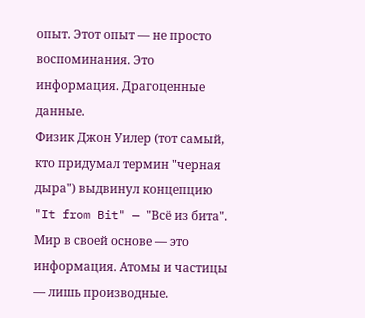опыт. Этот опыт — не просто воспоминания. Это информация. Драгоценные данные.
Физик Джон Уилер (тот самый, кто придумал термин "черная дыра") выдвинул концепцию "It from Bit" — "Всё из бита". Мир в своей основе — это информация. Атомы и частицы — лишь производные.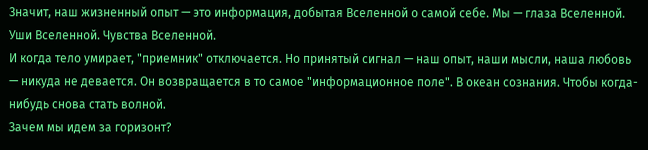Значит, наш жизненный опыт — это информация, добытая Вселенной о самой себе. Мы — глаза Вселенной. Уши Вселенной. Чувства Вселенной.
И когда тело умирает, "приемник" отключается. Но принятый сигнал — наш опыт, наши мысли, наша любовь — никуда не девается. Он возвращается в то самое "информационное поле". В океан сознания. Чтобы когда-нибудь снова стать волной.
Зачем мы идем за горизонт?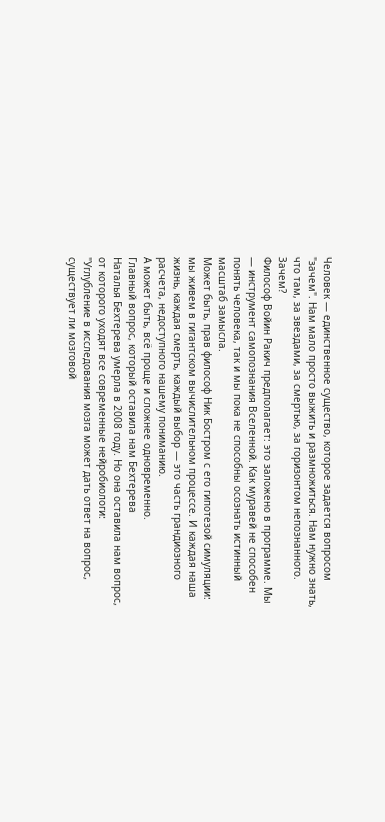Человек — единственное существо, которое задается вопросом "зачем". Нам мало просто выжить и размножиться. Нам нужно знать, что там, за звездами, за смертью, за горизонтом непознанного.
Зачем?
Философ Войин Ракич предполагает: это заложено в программе. Мы — инструмент самопознания Вселенной. Как муравей не способен понять человека, так и мы пока не способны осознать истинный масштаб замысла.
Может быть, прав философ Ник Бостром с его гипотезой симуляции: мы живем в гигантском вычислительном процессе. И каждая наша жизнь, каждая смерть, каждый выбор — это часть грандиозного расчета, недоступного нашему пониманию.
А может быть, всё проще и сложнее одновременно.
Главный вопрос, который оставила нам Бехтерева
Наталья Бехтерева умерла в 2008 году. Но она оставила нам вопрос, от которого уходят все современные нейробиологи:
"Углубление в исследования мозга может дать ответ на вопрос, существует ли мозговой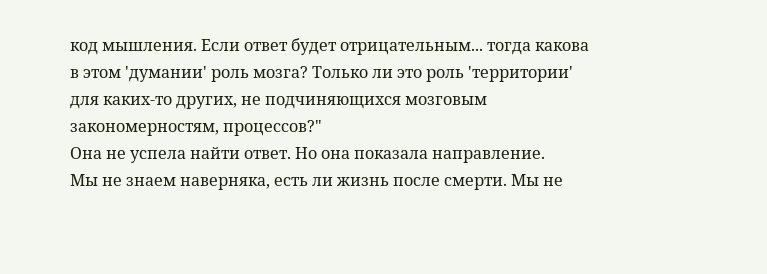код мышления. Если ответ будет отрицательным... тогда какова в этом 'думании' роль мозга? Только ли это роль 'территории' для каких-то других, не подчиняющихся мозговым закономерностям, процессов?"
Она не успела найти ответ. Но она показала направление.
Мы не знаем наверняка, есть ли жизнь после смерти. Мы не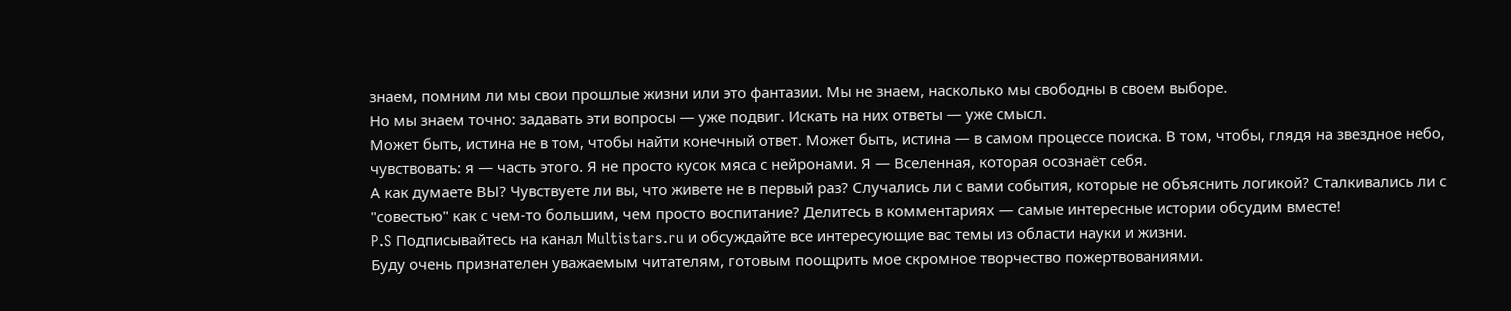знаем, помним ли мы свои прошлые жизни или это фантазии. Мы не знаем, насколько мы свободны в своем выборе.
Но мы знаем точно: задавать эти вопросы — уже подвиг. Искать на них ответы — уже смысл.
Может быть, истина не в том, чтобы найти конечный ответ. Может быть, истина — в самом процессе поиска. В том, чтобы, глядя на звездное небо, чувствовать: я — часть этого. Я не просто кусок мяса с нейронами. Я — Вселенная, которая осознаёт себя.
А как думаете ВЫ? Чувствуете ли вы, что живете не в первый раз? Случались ли с вами события, которые не объяснить логикой? Сталкивались ли с "совестью" как с чем-то большим, чем просто воспитание? Делитесь в комментариях — самые интересные истории обсудим вместе!
P.S Подписывайтесь на канал Multistars.ru и обсуждайте все интересующие вас темы из области науки и жизни.
Буду очень признателен уважаемым читателям, готовым поощрить мое скромное творчество пожертвованиями.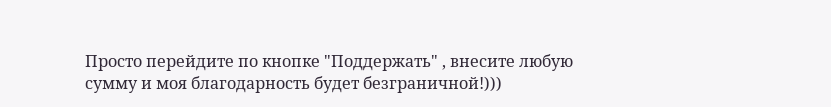Просто перейдите по кнопке "Поддержать" , внесите любую сумму и моя благодарность будет безграничной!)))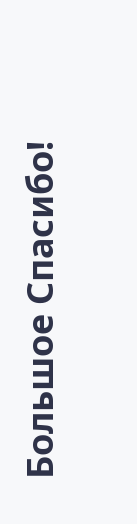Большое Спасибо!